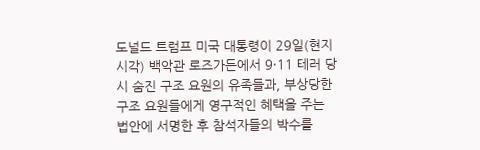도널드 트럼프 미국 대통령이 29일(현지 시각) 백악관 로즈가든에서 9·11 테러 당시 숨진 구조 요원의 유족들과, 부상당한 구조 요원들에게 영구적인 혜택을 주는 법안에 서명한 후 참석자들의 박수를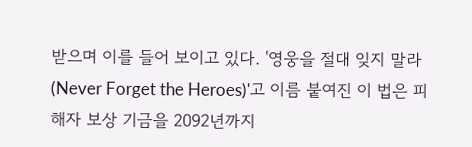받으며 이를 들어 보이고 있다. '영웅을 절대 잊지 말라(Never Forget the Heroes)'고 이름 붙여진 이 법은 피해자 보상 기금을 2092년까지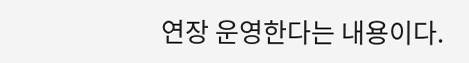연장 운영한다는 내용이다.